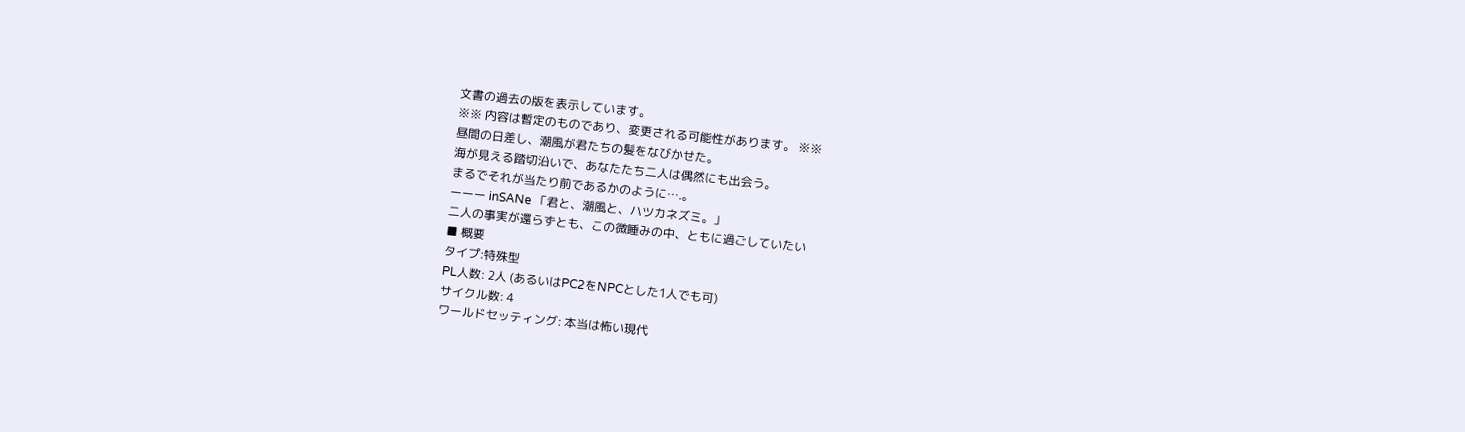文書の過去の版を表示しています。
※※ 内容は暫定のものであり、変更される可能性があります。 ※※
昼間の日差し、潮風が君たちの髪をなびかせた。
海が見える踏切沿いで、あなたたち二人は偶然にも出会う。
まるでそれが当たり前であるかのように….。
ーーー inSANe 「君と、潮風と、ハツカネズミ。」
二人の事実が還らずとも、この微睡みの中、ともに過ごしていたい
■ 概要
タイプ:特殊型
PL人数: 2人 (あるいはPC2をNPCとした1人でも可)
サイクル数: 4
ワールドセッティング: 本当は怖い現代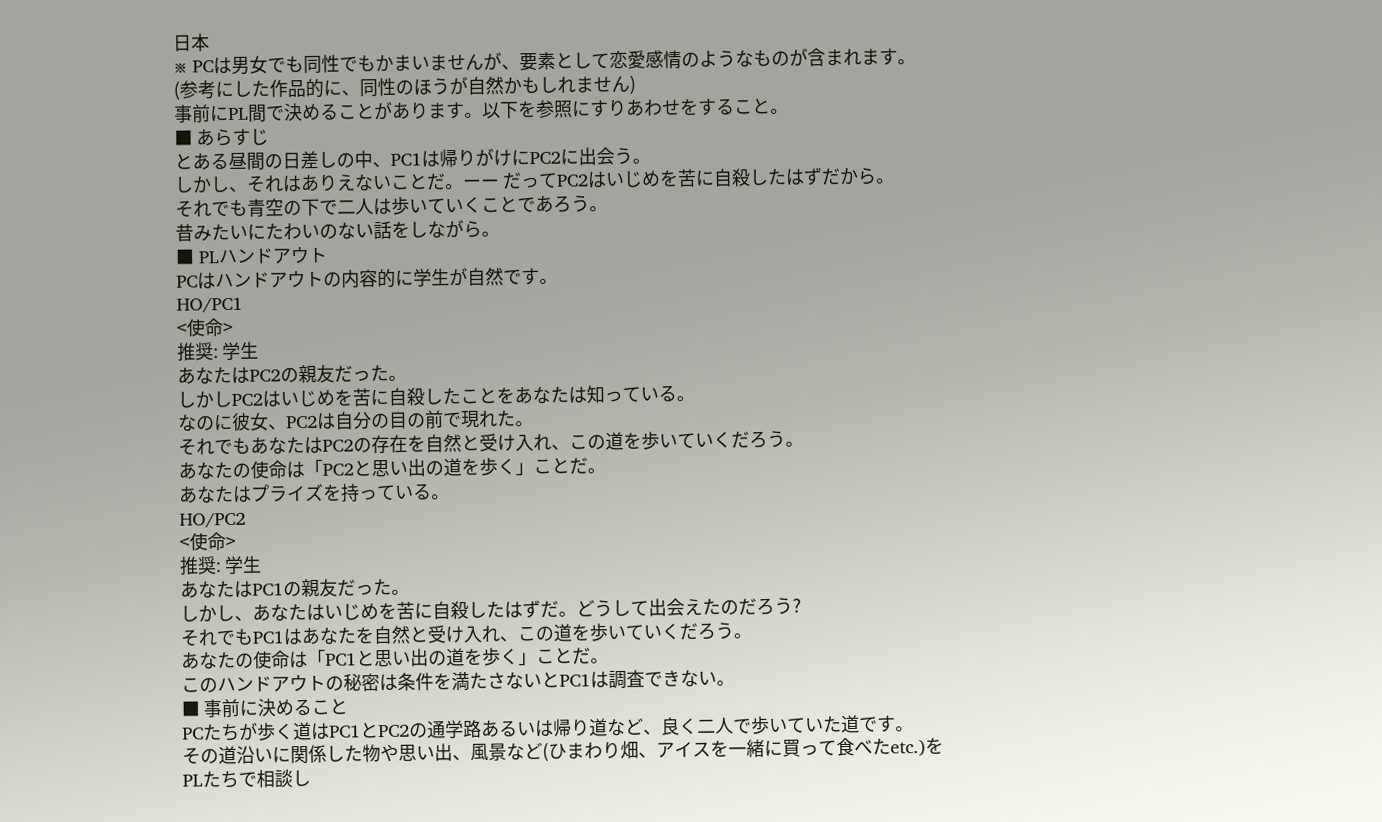日本
※ PCは男女でも同性でもかまいませんが、要素として恋愛感情のようなものが含まれます。
(参考にした作品的に、同性のほうが自然かもしれません)
事前にPL間で決めることがあります。以下を参照にすりあわせをすること。
■ あらすじ
とある昼間の日差しの中、PC1は帰りがけにPC2に出会う。
しかし、それはありえないことだ。ーー だってPC2はいじめを苦に自殺したはずだから。
それでも青空の下で二人は歩いていくことであろう。
昔みたいにたわいのない話をしながら。
■ PLハンドアウト
PCはハンドアウトの内容的に学生が自然です。
HO/PC1
<使命>
推奨: 学生
あなたはPC2の親友だった。
しかしPC2はいじめを苦に自殺したことをあなたは知っている。
なのに彼女、PC2は自分の目の前で現れた。
それでもあなたはPC2の存在を自然と受け入れ、この道を歩いていくだろう。
あなたの使命は「PC2と思い出の道を歩く」ことだ。
あなたはプライズを持っている。
HO/PC2
<使命>
推奨: 学生
あなたはPC1の親友だった。
しかし、あなたはいじめを苦に自殺したはずだ。どうして出会えたのだろう?
それでもPC1はあなたを自然と受け入れ、この道を歩いていくだろう。
あなたの使命は「PC1と思い出の道を歩く」ことだ。
このハンドアウトの秘密は条件を満たさないとPC1は調査できない。
■ 事前に決めること
PCたちが歩く道はPC1とPC2の通学路あるいは帰り道など、良く二人で歩いていた道です。
その道沿いに関係した物や思い出、風景など(ひまわり畑、アイスを一緒に買って食べたetc.)を
PLたちで相談し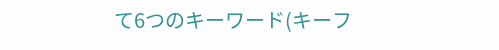て6つのキーワード(キーフ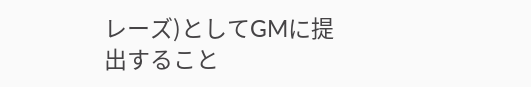レーズ)としてGMに提出すること